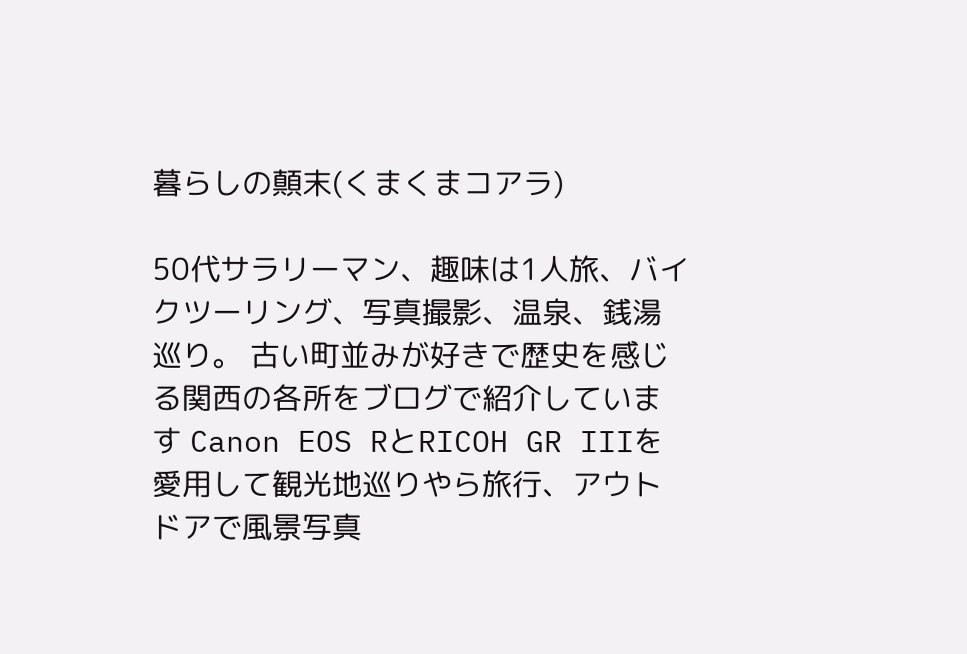暮らしの顛末(くまくまコアラ)

50代サラリーマン、趣味は1人旅、バイクツーリング、写真撮影、温泉、銭湯巡り。 古い町並みが好きで歴史を感じる関西の各所をブログで紹介しています Canon EOS RとRICOH GR IIIを愛用して観光地巡りやら旅行、アウトドアで風景写真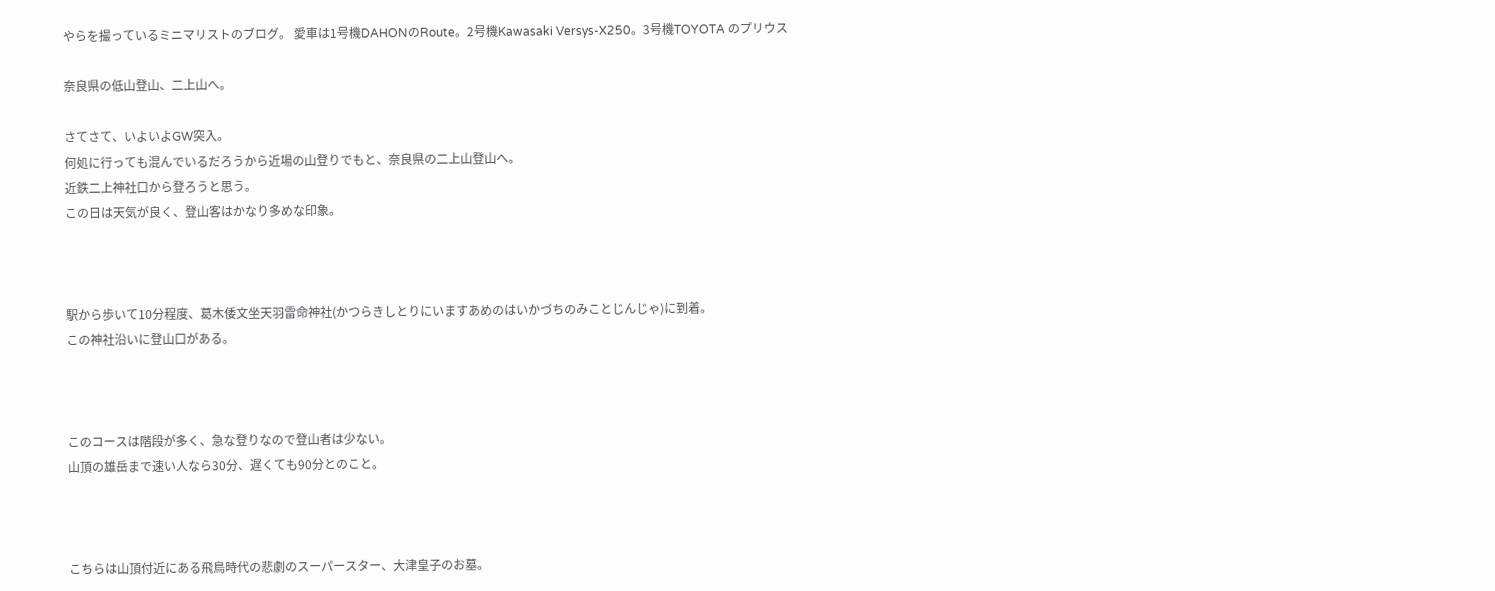やらを撮っているミニマリストのブログ。 愛車は1号機DAHONのRoute。2号機Kawasaki Versys-X250。3号機TOYOTA のプリウス

奈良県の低山登山、二上山へ。

さてさて、いよいよGW突入。
何処に行っても混んでいるだろうから近場の山登りでもと、奈良県の二上山登山へ。
近鉄二上神社口から登ろうと思う。
この日は天気が良く、登山客はかなり多めな印象。



駅から歩いて10分程度、葛木倭文坐天羽雷命神社(かつらきしとりにいますあめのはいかづちのみことじんじゃ)に到着。
この神社沿いに登山口がある。



このコースは階段が多く、急な登りなので登山者は少ない。
山頂の雄岳まで速い人なら30分、遅くても90分とのこと。



こちらは山頂付近にある飛鳥時代の悲劇のスーパースター、大津皇子のお墓。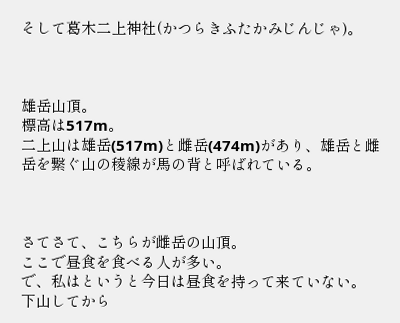そして葛木二上神社(かつらきふたかみじんじゃ)。



雄岳山頂。
標高は517m。
二上山は雄岳(517m)と雌岳(474m)があり、雄岳と雌岳を繋ぐ山の稜線が馬の背と呼ばれている。



さてさて、こちらが雌岳の山頂。
ここで昼食を食べる人が多い。
で、私はというと今日は昼食を持って来ていない。
下山してから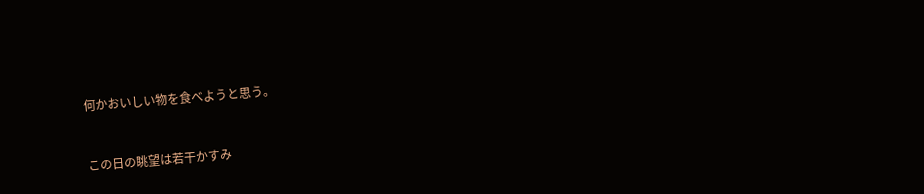何かおいしい物を食べようと思う。



この日の眺望は若干かすみ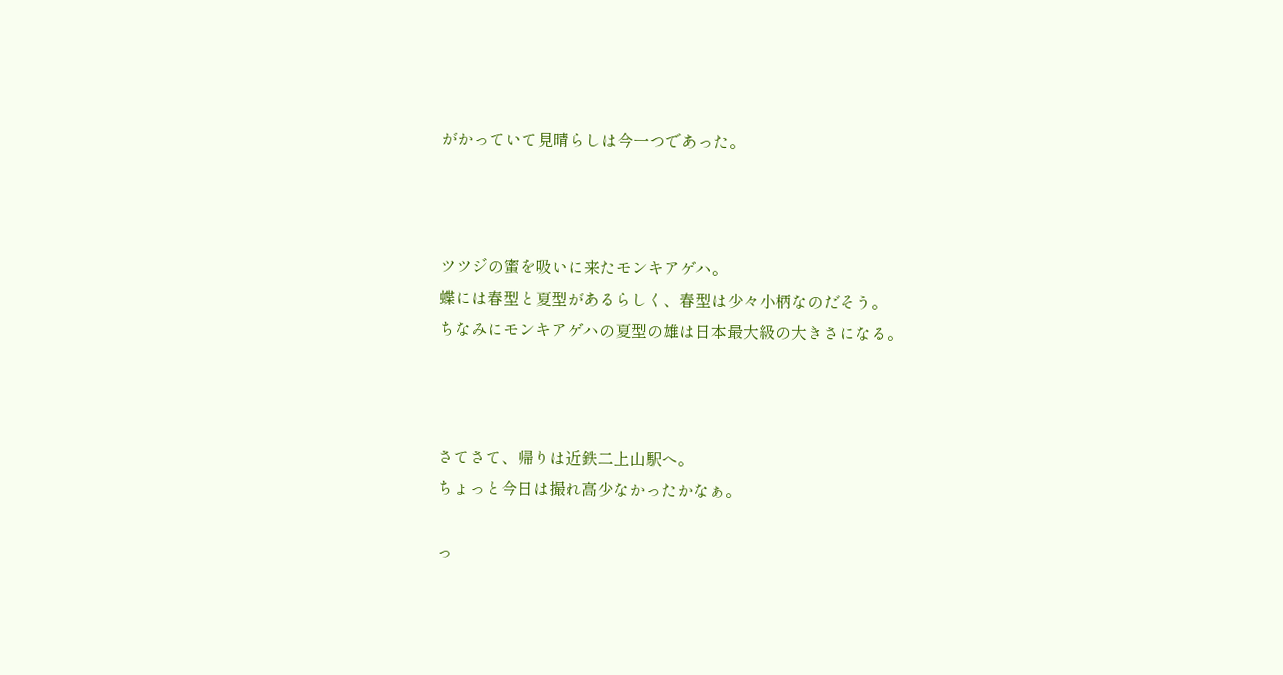がかっていて見晴らしは今一つであった。



ツツジの蜜を吸いに来たモンキアゲハ。
蝶には春型と夏型があるらしく、春型は少々小柄なのだそう。
ちなみにモンキアゲハの夏型の雄は日本最大級の大きさになる。



さてさて、帰りは近鉄二上山駅へ。
ちょっと今日は撮れ高少なかったかなぁ。

っ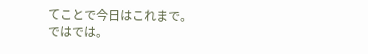てことで今日はこれまで。
ではでは。